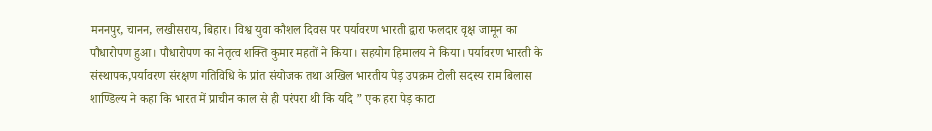मननपुर, चानन, लखीसराय, बिहार। विश्व युवा कौशल दिवस पर पर्यावरण भारती द्वारा फलदार वृक्ष जामून का पौधारोपण हुआ। पौधारोपण का नेतृत्व शक्ति कुमार महतों ने किया। सहयोग हिमालय ने किया। पर्यावरण भारती के संस्थापक,पर्यावरण संरक्षण गतिविधि के प्रांत संयोजक तथा अखिल भारतीय पेड़ उपक्रम टोली सदस्य राम बिलास शाण्डिल्य ने कहा कि भारत में प्राचीन काल से ही परंपरा थी कि यदि ” एक हरा पेड़ काटा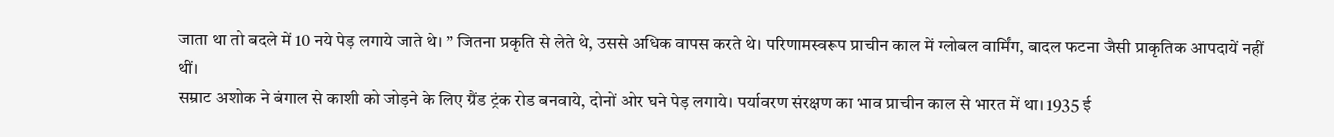जाता था तो बदले में 10 नये पेड़ लगाये जाते थे। ” जितना प्रकृति से लेते थे, उससे अधिक वापस करते थे। परिणामस्वरूप प्राचीन काल में ग्लोबल वार्मिंग, बादल फटना जैसी प्राकृतिक आपदायें नहीं थीं।
सम्राट अशोक ने बंगाल से काशी को जोड़ने के लिए ग्रैंड ट्रंक रोड बनवाये, दोनों ओर घने पेड़ लगाये। पर्यावरण संरक्षण का भाव प्राचीन काल से भारत में था। 1935 ई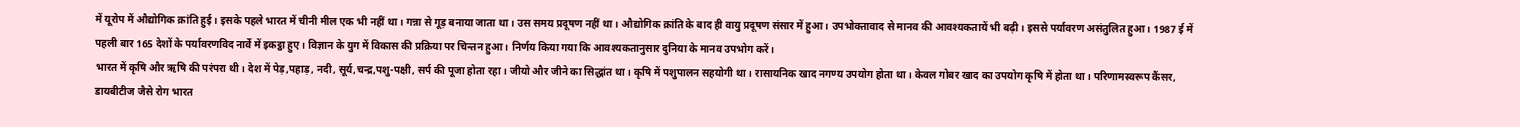में यूरोप में औद्योगिक क्रांति हुई। इसके पहले भारत में चीनी मील एक भी नहीं था। गन्ना से गूड़ बनाया जाता था। उस समय प्रदूषण नहीं था। औद्योगिक क्रांति के बाद ही वायु प्रदूषण संसार में हुआ। उपभोक्तावाद से मानव की आवश्यकतायें भी बढ़ी। इससे पर्यावरण असंतुलित हुआ। 1987 ई में पहली बार 165 देशों के पर्यावरणविद नार्वे में इकट्ठा हुए। विज्ञान के युग में विकास की प्रक्रिया पर चिन्तन हुआ। निर्णय किया गया कि आवश्यकतानुसार दुनिया के मानव उपभोग करें।
भारत में कृषि और ऋषि की परंपरा थी। देश में पेड़,पहाड़, नदी, सूर्य,चन्द्र,पशु-पक्षी, सर्प की पूजा होता रहा। जीयो और जीने का सिद्धांत था। कृषि में पशुपालन सहयोगी था। रासायनिक खाद नगण्य उपयोग होता था। केवल गोबर खाद का उपयोग कृषि में होता था। परिणामस्वरूप कैंसर, डायबीटीज जैसे रोग भारत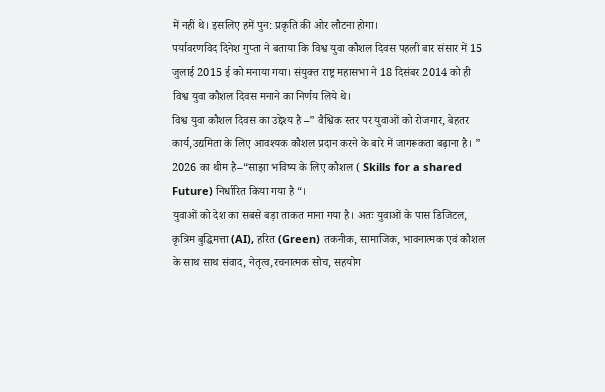में नहीं थे। इसलिए हमें पुन: प्रकृति की ओर लौटना होगा।
पर्यावरणविद दिनेश गुप्ता ने बताया कि विश्व युवा कौशल दिवस पहली बार संसार में 15 जुलाई 2015 ई को मनाया गया। संयुक्त राष्ट्र महासभा ने 18 दिसंबर 2014 को ही विश्व युवा कौशल दिवस मनाने का निर्णय लिये थे।
विश्व युवा कौशल दिवस का उद्देश्य है –” वैश्विक स्तर पर युवाओं को रोजगार, बेहतर कार्य,उद्यमिता के लिए आवश्यक कौशल प्रदान करने के बारे में जागरूकता बढ़ाना है। ”
2026 का थीम है–“साझा भविष्य के लिए कौशल ( Skills for a shared Future) निर्धारित किया गया है “।
युवाओं को देश का सबसे बड़ा ताकत माना गया है। अतः युवाओं के पास डिजिटल, कृत्रिम बुद्धिमत्ता (AI), हरित (Green) तकनीक, सामाजिक, भावनात्मक एवं कौशल के साथ साथ संवाद, नेतृत्व,रचनात्मक सोच, सहयोग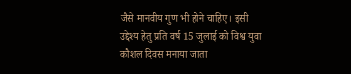जैसे मानवीय गुण भी होने चाहिए। इसी उद्देश्य हेतु प्रति वर्ष 15 जुलाई को विश्व युवा कौशल दिवस मनाया जाता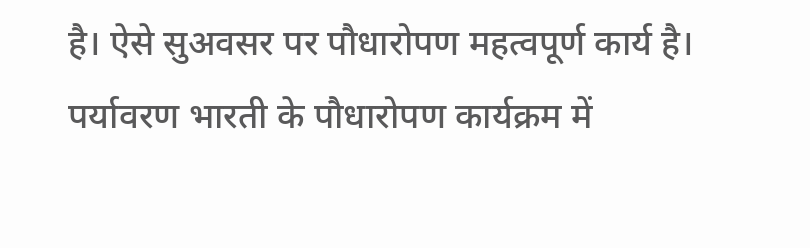है। ऐसे सुअवसर पर पौधारोपण महत्वपूर्ण कार्य है।
पर्यावरण भारती के पौधारोपण कार्यक्रम में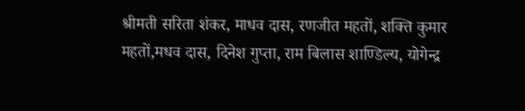श्रीमती सरिता शंकर, माधव दास, रणजीत महतों, शक्ति कुमार महतों,मधव दास, दिनेश गुप्ता, राम बिलास शाण्डिल्य, योगेन्द्र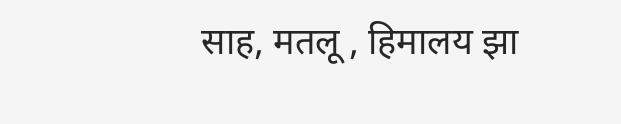साह, मतलू , हिमालय झा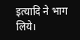इत्यादि ने भाग लिये।